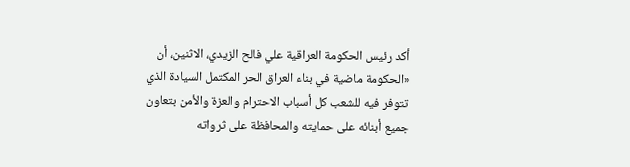أكد رئيس الحكومة العراقية علي فالح الزيدي، الاثنين، أن «الحكومة ماضية في بناء العراق الحر المكتمل السيادة الذي تتوفر فيه للشعب كل أسباب الاحترام والعزة والأمن بتعاون جميع أبنائه على حمايته والمحافظة على ثرواته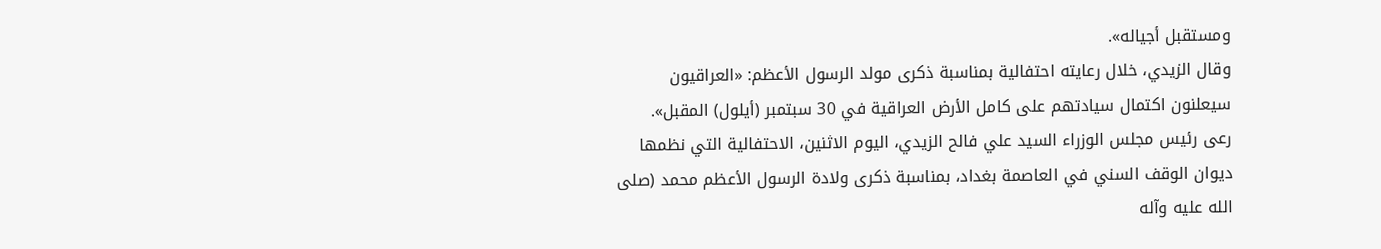ومستقبل أجياله».
وقال الزيدي، خلال رعايته احتفالية بمناسبة ذكرى مولد الرسول الأعظم: «العراقيون سيعلنون اكتمال سيادتهم على كامل الأرض العراقية في 30 سبتمبر (أيلول) المقبل».
رعى رئيس مجلس الوزراء السيد علي فالح الزيدي، اليوم الاثنين، الاحتفالية التي نظمها ديوان الوقف السني في العاصمة بغداد، بمناسبة ذكرى ولادة الرسول الأعظم محمد (صلى الله عليه وآله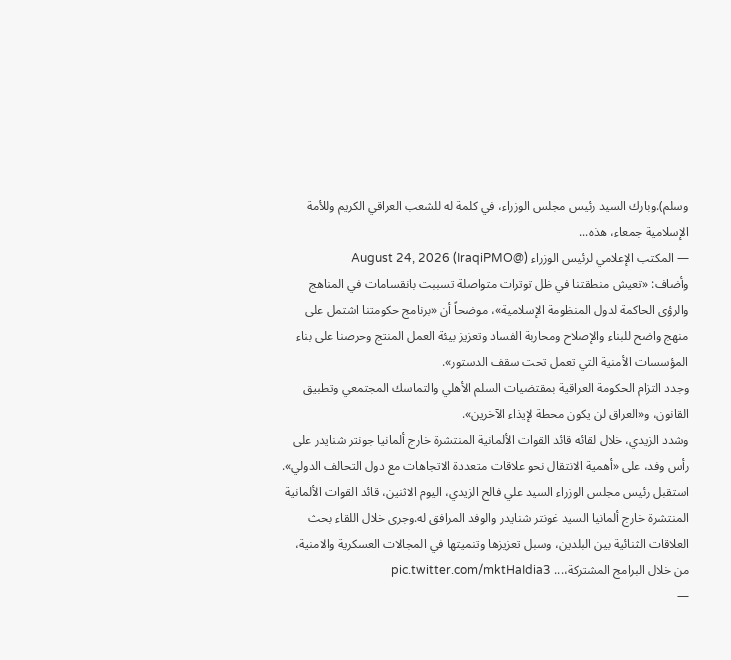وسلم).وبارك السيد رئيس مجلس الوزراء، في كلمة له للشعب العراقي الكريم وللأمة الإسلامية جمعاء، هذه...
— المكتب الإعلامي لرئيس الوزراء (@IraqiPMO) August 24, 2026
وأضاف: «تعيش منطقتنا في ظل توترات متواصلة تسببت بانقسامات في المناهج والرؤى الحاكمة لدول المنظومة الإسلامية»، موضحاً أن «برنامج حكومتنا اشتمل على منهج واضح للبناء والإصلاح ومحاربة الفساد وتعزيز بيئة العمل المنتج وحرصنا على بناء المؤسسات الأمنية التي تعمل تحت سقف الدستور».
وجدد التزام الحكومة العراقية بمقتضيات السلم الأهلي والتماسك المجتمعي وتطبيق القانون، و«العراق لن يكون محطة لإيذاء الآخرين».
وشدد الزيدي، خلال لقائه قائد القوات الألمانية المنتشرة خارج ألمانيا جونتر شنايدر على رأس وفد، على «أهمية الانتقال نحو علاقات متعددة الاتجاهات مع دول التحالف الدولي».
استقبل رئيس مجلس الوزراء السيد علي فالح الزيدي، اليوم الاثنين، قائد القوات الألمانية المنتشرة خارج ألمانيا السيد غونتر شنايدر والوفد المرافق له.وجرى خلال اللقاء بحث العلاقات الثنائية بين البلدين، وسبل تعزيزها وتنميتها في المجالات العسكرية والامنية، من خلال البرامج المشتركة،... pic.twitter.com/mktHaIdia3
—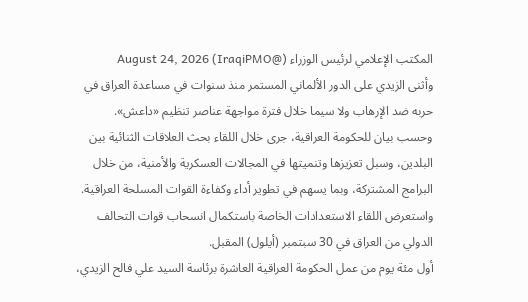المكتب الإعلامي لرئيس الوزراء (@IraqiPMO) August 24, 2026
وأثنى الزيدي على الدور الألماني المستمر منذ سنوات في مساعدة العراق في حربه ضد الإرهاب ولا سيما خلال فترة مواجهة عناصر تنظيم «داعش».
وحسب بيان للحكومة العراقية، جرى خلال اللقاء بحث العلاقات الثنائية بين البلدين، وسبل تعزيزها وتنميتها في المجالات العسكرية والأمنية، من خلال البرامج المشتركة، وبما يسهم في تطوير أداء وكفاءة القوات المسلحة العراقية.
واستعرض اللقاء الاستعدادات الخاصة باستكمال انسحاب قوات التحالف الدولي من العراق في 30 سبتمبر (أيلول) المقبل.
أول مئة يوم من عمل الحكومة العراقية العاشرة برئاسة السيد علي فالح الزيدي،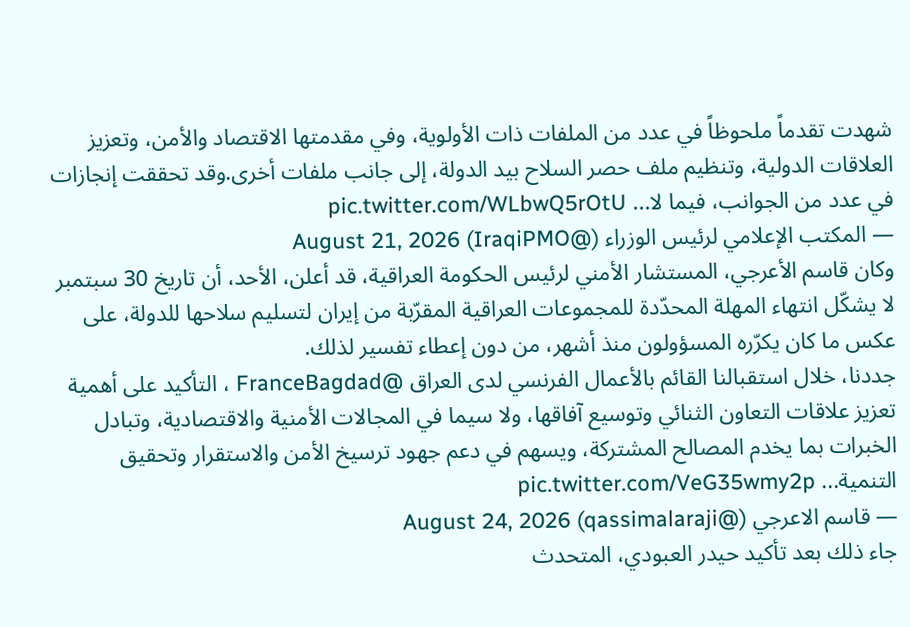شهدت تقدماً ملحوظاً في عدد من الملفات ذات الأولوية، وفي مقدمتها الاقتصاد والأمن، وتعزيز العلاقات الدولية، وتنظيم ملف حصر السلاح بيد الدولة، إلى جانب ملفات أخرى.وقد تحققت إنجازات في عدد من الجوانب، فيما لا... pic.twitter.com/WLbwQ5rOtU
— المكتب الإعلامي لرئيس الوزراء (@IraqiPMO) August 21, 2026
وكان قاسم الأعرجي، المستشار الأمني لرئيس الحكومة العراقية، قد أعلن، الأحد، أن تاريخ 30 سبتمبر لا يشكّل انتهاء المهلة المحدّدة للمجموعات العراقية المقرّبة من إيران لتسليم سلاحها للدولة، على عكس ما كان يكرّره المسؤولون منذ أشهر، من دون إعطاء تفسير لذلك.
جددنا، خلال استقبالنا القائم بالأعمال الفرنسي لدى العراق @FranceBagdad ، التأكيد على أهمية تعزيز علاقات التعاون الثنائي وتوسيع آفاقها، ولا سيما في المجالات الأمنية والاقتصادية، وتبادل الخبرات بما يخدم المصالح المشتركة، ويسهم في دعم جهود ترسيخ الأمن والاستقرار وتحقيق التنمية... pic.twitter.com/VeG35wmy2p
— قاسم الاعرجي (@qassimalaraji) August 24, 2026
جاء ذلك بعد تأكيد حيدر العبودي، المتحدث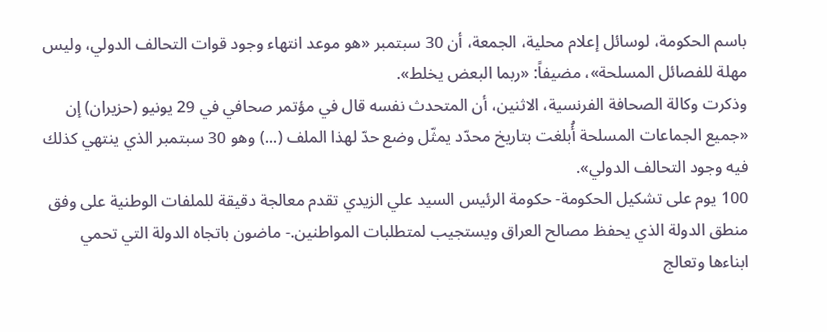باسم الحكومة، لوسائل إعلام محلية، الجمعة، أن 30 سبتمبر «هو موعد انتهاء وجود قوات التحالف الدولي، وليس مهلة للفصائل المسلحة»، مضيفاً: «ربما البعض يخلط».
وذكرت وكالة الصحافة الفرنسية، الاثنين، أن المتحدث نفسه قال في مؤتمر صحافي في 29 يونيو (حزيران) إن «جميع الجماعات المسلحة أُبلغت بتاريخ محدّد يمثّل وضع حدّ لهذا الملف (...) وهو 30 سبتمبر الذي ينتهي كذلك فيه وجود التحالف الدولي».
100 يوم على تشكيل الحكومة- حكومة الرئيس السيد علي الزيدي تقدم معالجة دقيقة للملفات الوطنية على وفق منطق الدولة الذي يحفظ مصالح العراق ويستجيب لمتطلبات المواطنين.- ماضون باتجاه الدولة التي تحمي ابناءها وتعالج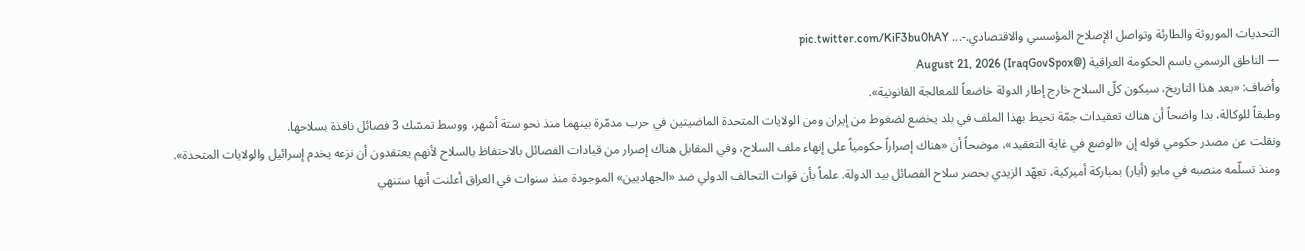التحديات الموروثة والطارئة وتواصل الإصلاح المؤسسي والاقتصادي.-... pic.twitter.com/KiF3bu0hAY
— الناطق الرسمي باسم الحكومة العراقية (@IraqGovSpox) August 21, 2026
وأضاف: «بعد هذا التاريخ، سيكون كلّ السلاح خارج إطار الدولة خاضعاً للمعالجة القانونية».
وطبقاً للوكالة، بدا واضحاً أن هناك تعقيدات جمّة تحيط بهذا الملف في بلد يخضع لضغوط من إيران ومن الولايات المتحدة الماضيتين في حرب مدمّرة بينهما منذ نحو ستة أشهر، ووسط تمسّك 3 فصائل نافذة بسلاحها.
ونقلت عن مصدر حكومي قوله إن «الوضع في غاية التعقيد»، موضحاً أن «هناك إصراراً حكومياً على إنهاء ملف السلاح، وفي المقابل هناك إصرار من قيادات الفصائل بالاحتفاظ بالسلاح لأنهم يعتقدون أن نزعه يخدم إسرائيل والولايات المتحدة».
ومنذ تسلّمه منصبه في مايو (أيار) بمباركة أميركية، تعهّد الزيدي بحصر سلاح الفصائل بيد الدولة. علماً بأن قوات التحالف الدولي ضد «الجهاديين» الموجودة منذ سنوات في العراق أعلنت أنها ستنهي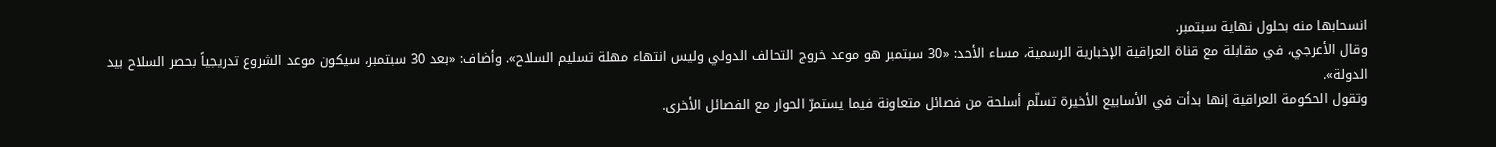انسحابها منه بحلول نهاية سبتمبر.
وقال الأعرجي، في مقابلة مع قناة العراقية الإخبارية الرسمية، مساء الأحد: «30 سبتمبر هو موعد خروج التحالف الدولي وليس انتهاء مهلة تسليم السلاح». وأضاف: «بعد 30 سبتمبر، سيكون موعد الشروع تدريجياً بحصر السلاح بيد الدولة».
وتقول الحكومة العراقية إنها بدأت في الأسابيع الأخيرة تسلّم أسلحة من فصائل متعاونة فيما يستمرّ الحوار مع الفصائل الأخرى.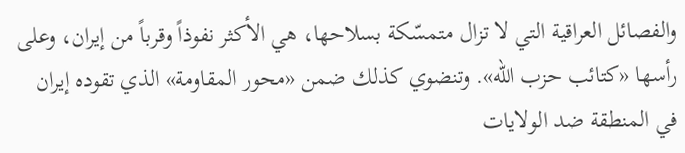والفصائل العراقية التي لا تزال متمسّكة بسلاحها، هي الأكثر نفوذاً وقرباً من إيران، وعلى رأسها «كتائب حزب الله». وتنضوي كذلك ضمن «محور المقاومة» الذي تقوده إيران في المنطقة ضد الولايات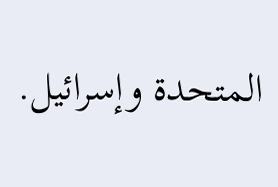المتحدة وإسرائيل.